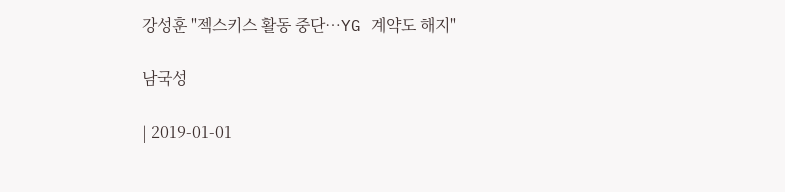강성훈 "젝스키스 활동 중단…YG 계약도 해지"

남국성

| 2019-01-01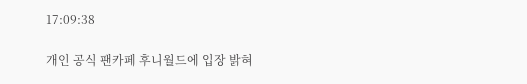17:09:38

개인 공식 팬카페 후니월드에 입장 밝혀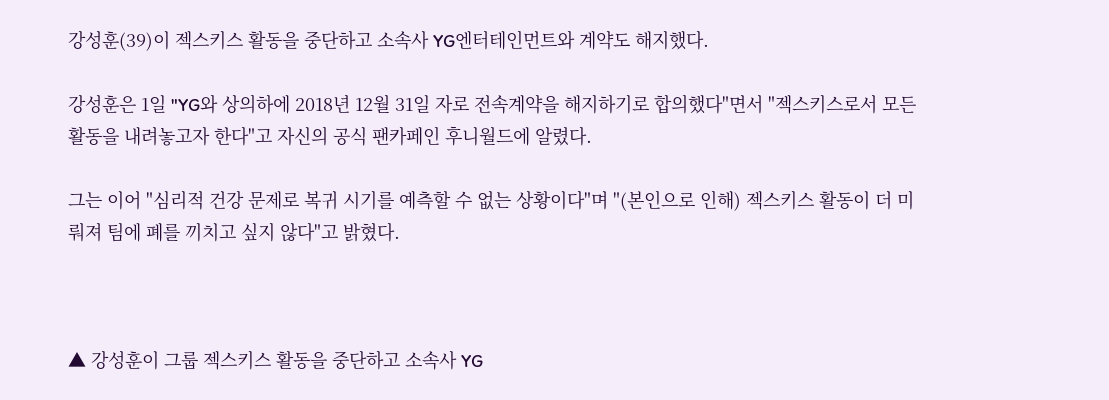강성훈(39)이 젝스키스 활동을 중단하고 소속사 YG엔터테인먼트와 계약도 해지했다.

강성훈은 1일 "YG와 상의하에 2018년 12월 31일 자로 전속계약을 해지하기로 합의했다"면서 "젝스키스로서 모든 활동을 내려놓고자 한다"고 자신의 공식 팬카페인 후니월드에 알렸다.

그는 이어 "심리적 건강 문제로 복귀 시기를 예측할 수 없는 상황이다"며 "(본인으로 인해) 젝스키스 활동이 더 미뤄져 팀에 폐를 끼치고 싶지 않다"고 밝혔다.



▲ 강성훈이 그룹 젝스키스 활동을 중단하고 소속사 YG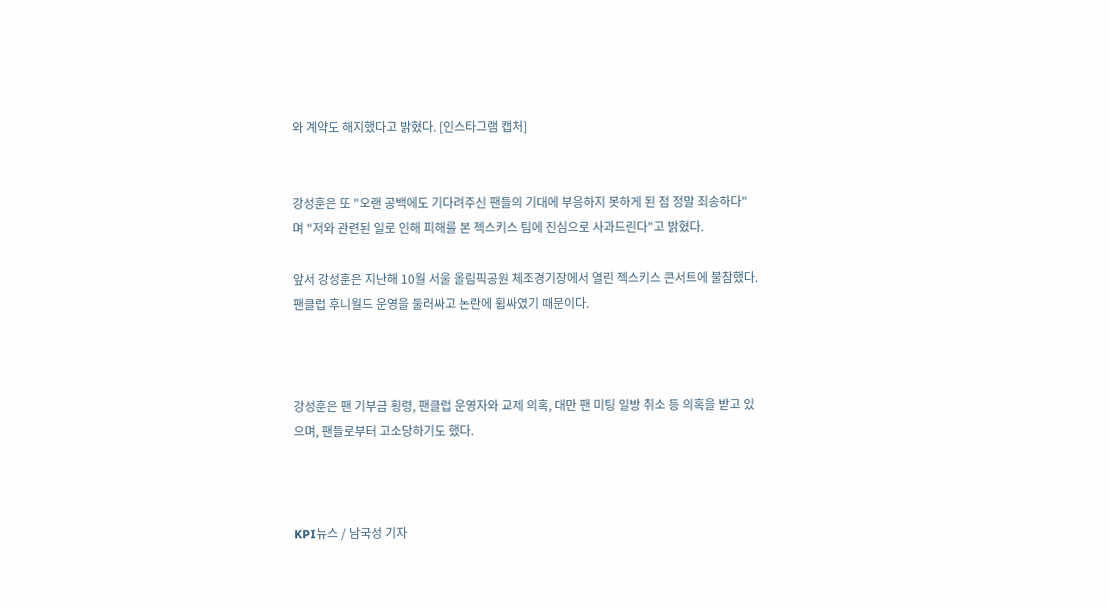와 계약도 해지했다고 밝혔다. [인스타그램 캡처]


강성훈은 또 "오랜 공백에도 기다려주신 팬들의 기대에 부응하지 못하게 된 점 정말 죄송하다"며 "저와 관련된 일로 인해 피해를 본 젝스키스 팀에 진심으로 사과드린다"고 밝혔다.

앞서 강성훈은 지난해 10월 서울 올림픽공원 체조경기장에서 열린 젝스키스 콘서트에 불참했다. 팬클럽 후니월드 운영을 둘러싸고 논란에 휩싸였기 때문이다.



강성훈은 팬 기부금 횡령, 팬클럽 운영자와 교제 의혹, 대만 팬 미팅 일방 취소 등 의혹을 받고 있으며, 팬들로부터 고소당하기도 했다.



KPI뉴스 / 남국성 기자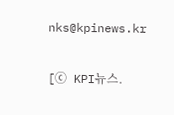nks@kpinews.kr

[ⓒ KPI뉴스.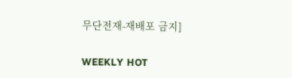무단전재-재배포 금지]

WEEKLY HOT